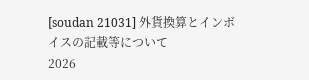[soudan 21031] 外貨換算とインボイスの記載等について
2026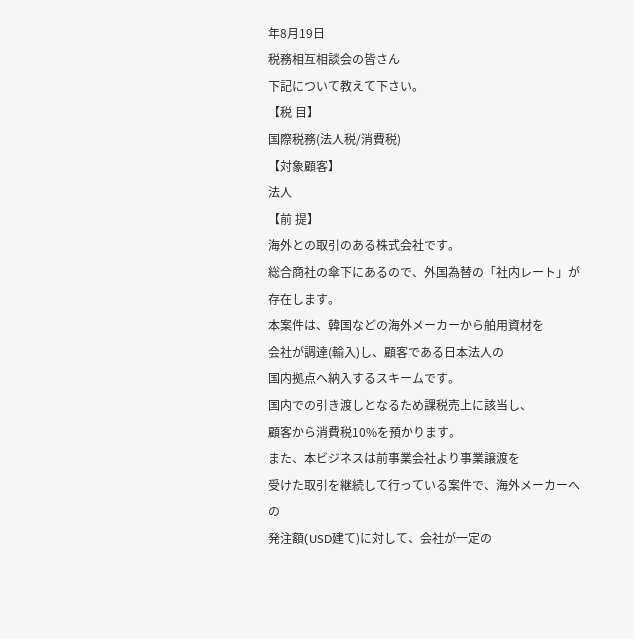年8月19日
税務相互相談会の皆さん
下記について教えて下さい。
【税 目】
国際税務(法人税/消費税)
【対象顧客】
法人
【前 提】
海外との取引のある株式会社です。
総合商社の傘下にあるので、外国為替の「社内レート」が存在します。
本案件は、韓国などの海外メーカーから舶用資材を
会社が調達(輸入)し、顧客である日本法人の
国内拠点へ納入するスキームです。
国内での引き渡しとなるため課税売上に該当し、
顧客から消費税10%を預かります。
また、本ビジネスは前事業会社より事業譲渡を
受けた取引を継続して行っている案件で、海外メーカーへの
発注額(USD建て)に対して、会社が一定の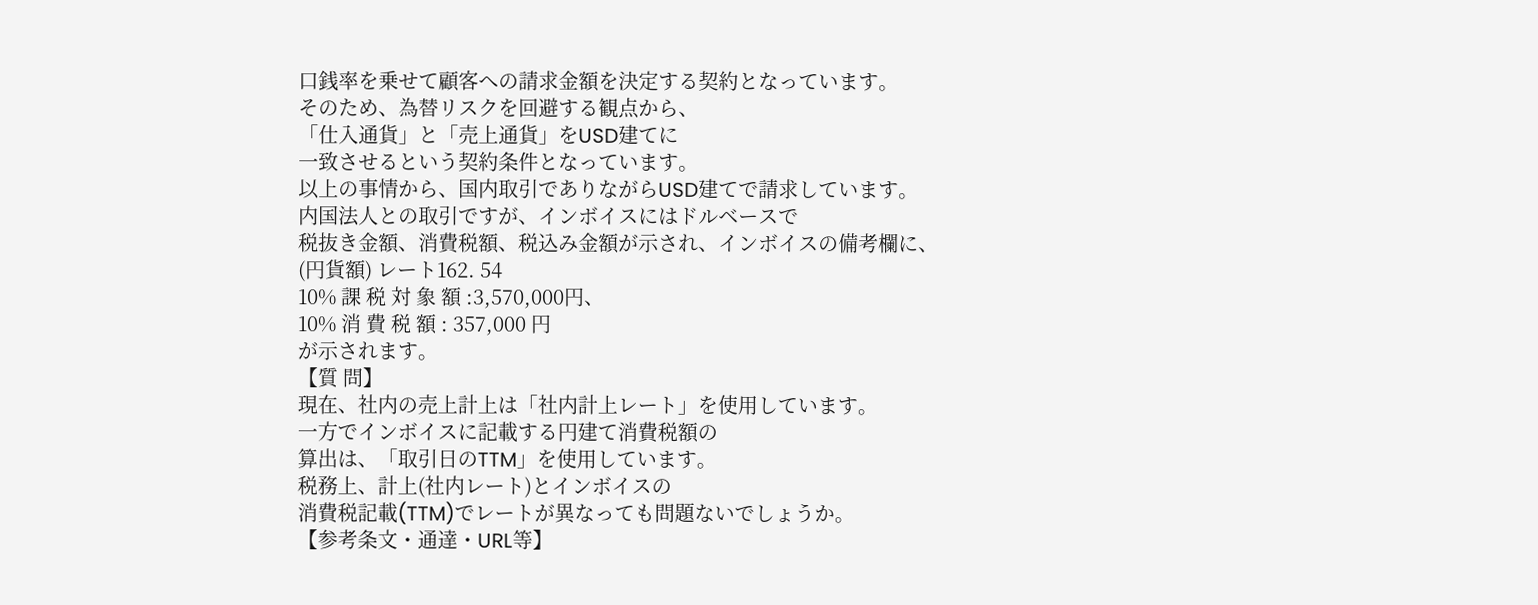口銭率を乗せて顧客への請求金額を決定する契約となっています。
そのため、為替リスクを回避する観点から、
「仕入通貨」と「売上通貨」をUSD建てに
一致させるという契約条件となっています。
以上の事情から、国内取引でありながらUSD建てで請求しています。
内国法人との取引ですが、インボイスにはドルベースで
税抜き金額、消費税額、税込み金額が示され、インボイスの備考欄に、
(円貨額) レート162. 54
10% 課 税 対 象 額 :3,570,000円、
10% 消 費 税 額 : 357,000 円
が示されます。
【質 問】
現在、社内の売上計上は「社内計上レート」を使用しています。
一方でインボイスに記載する円建て消費税額の
算出は、「取引日のTTM」を使用しています。
税務上、計上(社内レート)とインボイスの
消費税記載(TTM)でレートが異なっても問題ないでしょうか。
【参考条文・通達・URL等】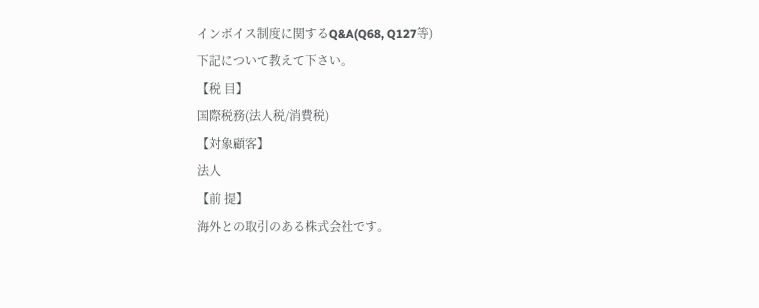インボイス制度に関するQ&A(Q68, Q127等)
下記について教えて下さい。
【税 目】
国際税務(法人税/消費税)
【対象顧客】
法人
【前 提】
海外との取引のある株式会社です。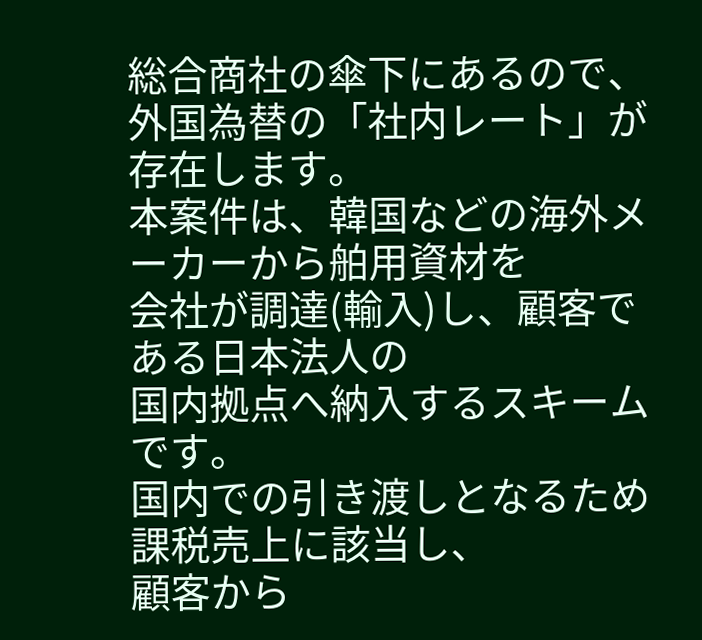総合商社の傘下にあるので、外国為替の「社内レート」が存在します。
本案件は、韓国などの海外メーカーから舶用資材を
会社が調達(輸入)し、顧客である日本法人の
国内拠点へ納入するスキームです。
国内での引き渡しとなるため課税売上に該当し、
顧客から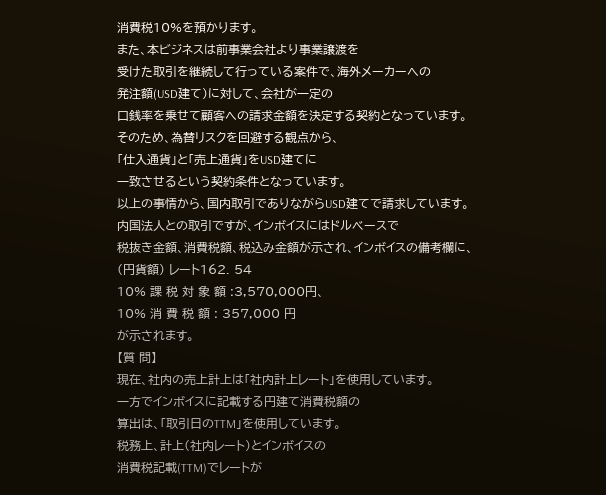消費税10%を預かります。
また、本ビジネスは前事業会社より事業譲渡を
受けた取引を継続して行っている案件で、海外メーカーへの
発注額(USD建て)に対して、会社が一定の
口銭率を乗せて顧客への請求金額を決定する契約となっています。
そのため、為替リスクを回避する観点から、
「仕入通貨」と「売上通貨」をUSD建てに
一致させるという契約条件となっています。
以上の事情から、国内取引でありながらUSD建てで請求しています。
内国法人との取引ですが、インボイスにはドルベースで
税抜き金額、消費税額、税込み金額が示され、インボイスの備考欄に、
(円貨額) レート162. 54
10% 課 税 対 象 額 :3,570,000円、
10% 消 費 税 額 : 357,000 円
が示されます。
【質 問】
現在、社内の売上計上は「社内計上レート」を使用しています。
一方でインボイスに記載する円建て消費税額の
算出は、「取引日のTTM」を使用しています。
税務上、計上(社内レート)とインボイスの
消費税記載(TTM)でレートが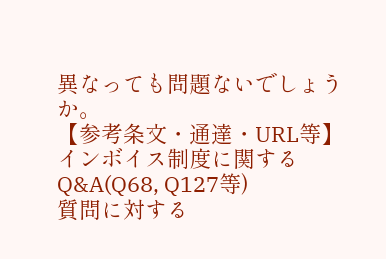異なっても問題ないでしょうか。
【参考条文・通達・URL等】
インボイス制度に関するQ&A(Q68, Q127等)
質問に対する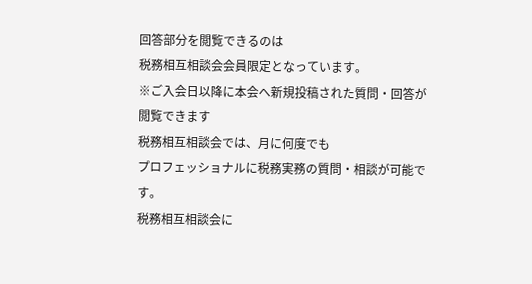回答部分を閲覧できるのは
税務相互相談会会員限定となっています。
※ご入会日以降に本会へ新規投稿された質問・回答が閲覧できます
税務相互相談会では、月に何度でも
プロフェッショナルに税務実務の質問・相談が可能です。
税務相互相談会に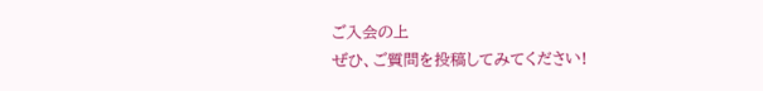ご入会の上
ぜひ、ご質問を投稿してみてください!